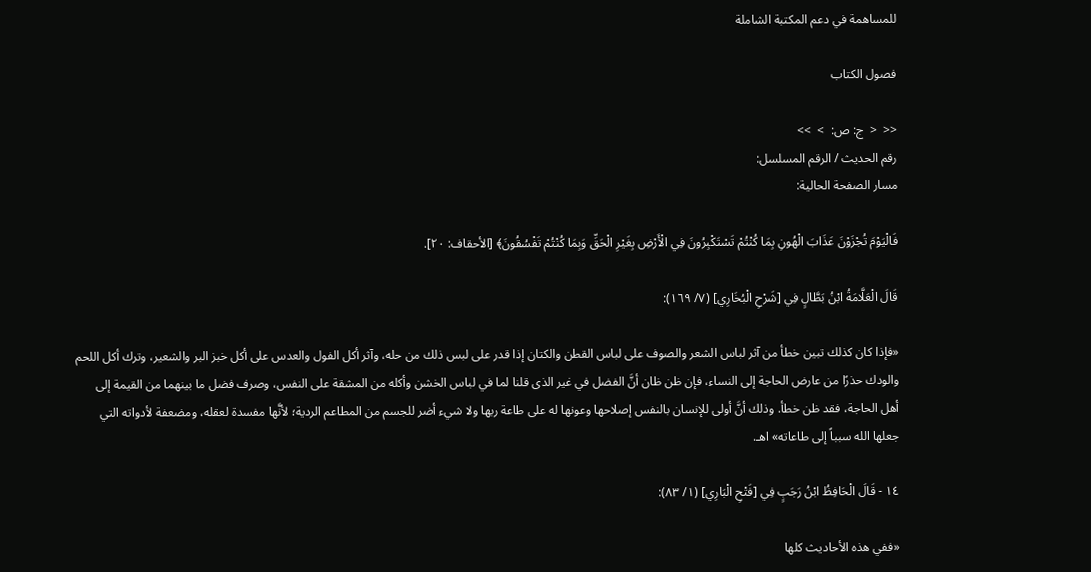للمساهمة في دعم المكتبة الشاملة

فصول الكتاب

<<  <  ج: ص:  >  >>
رقم الحديث / الرقم المسلسل:
مسار الصفحة الحالية:

فَالْيَوْمَ تُجْزَوْنَ عَذَابَ الْهُونِ بِمَا كُنْتُمْ تَسْتَكْبِرُونَ فِي الْأَرْضِ بِغَيْرِ الْحَقِّ وَبِمَا كُنْتُمْ تَفْسُقُونَ﴾ [الأحقاف: ٢٠].

قَالَ الْعَلَّامَةُ ابْنُ بَطَّالٍ فِي [شَرْحِ الْبُخَارِي] (٧/ ١٦٩):

«فإذا كان كذلك تبين خطأ من آثر لباس الشعر والصوف على لباس القطن والكتان إذا قدر على لبس ذلك من حله، وآثر أكل الفول والعدس على أكل خبز البر والشعير، وترك أكل اللحم والودك حذرًا من عارض الحاجة إلى النساء، فإن ظن ظان أنَّ الفضل في غير الذى قلنا لما في لباس الخشن وأكله من المشقة على النفس، وصرف فضل ما بينهما من القيمة إلى أهل الحاجة، فقد ظن خطأ. وذلك أنَّ أولى للإنسان بالنفس إصلاحها وعونها له على طاعة ربها ولا شيء أضر للجسم من المطاعم الردية؛ لأنَّها مفسدة لعقله، ومضعفة لأدواته التي جعلها الله سبباً إلى طاعاته» اهـ.

١٤ - قَالَ الْحَافِظُ ابْنُ رَجَبٍ فِي [فَتْحِ الْبَارِي] (١/ ٨٣):

«ففي هذه الأحاديث كلها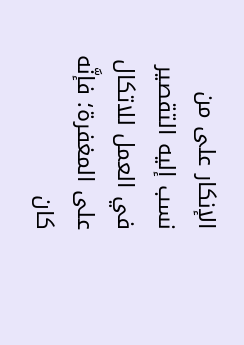الإنكار على من نسب إليه التقصير في العمل للاتكال على المغفرة؛ فإنَّه كان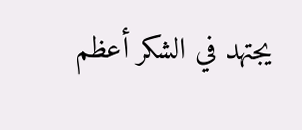يجتهد في الشكر أعظم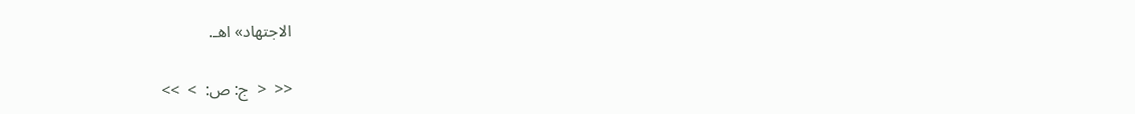الاجتهاد» اهـ.

<<  <  ج: ص:  >  >>